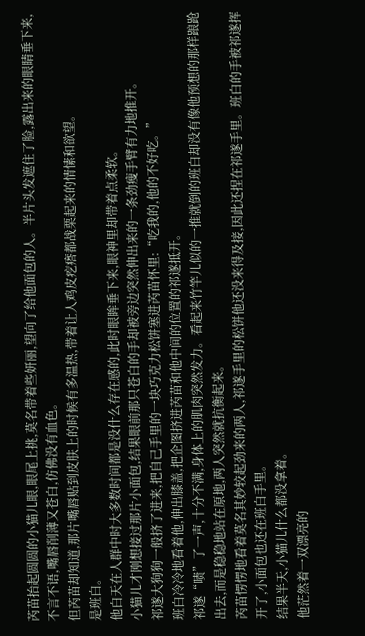芮苗抬起圆圆的小猫儿眼,眼尾上挑,莫名带着些妍丽,望向了给他面包的人。半片头发遮住了脸,露出来的眼睛垂下来,不言不语,嘴唇削薄又苍白,仿佛没有血色。
但芮苗却知道,那片嘴唇贴到皮肤上的时候有多温热,带着让人鸡皮疙瘩都战栗起来的情愫和欲望。
是班白。
他白天在人群中时大多数时间都是没什么存在感的,此时眼眸垂下来,眼神里却带着点柔软。
小猫儿才刚想接过那片小面包,结果眼前那只苍白的手却被旁边突然伸出来的一条劲瘦手臂有力地推开。
祁遂大狗狗一般挤了进来,把自己手里的一块巧克力松饼塞进芮苗怀里:“吃我的,他的不好吃。”
班白冷冷地看着他,伸出膝盖,把企图挤进芮苗和他中间的位置的祁遂抵开。
祁遂“啧”了一声,十分不满,身体上的肌肉突然发力。看起来竹竿儿似的一推就倒的班白却没有像他预想的那样踉跄出去,而是稳稳地站在原地,两人突然就抗衡起来。
芮苗愣愣地看着莫名其妙较起劲来的两人,祁遂手里的松饼他还没来得及接,因此还捏在祁遂手里。班白的手被祁遂挥开了,小面包也还在班白手里。
结果半天,小猫儿什么都没拿着。
他茫然着一双漂亮的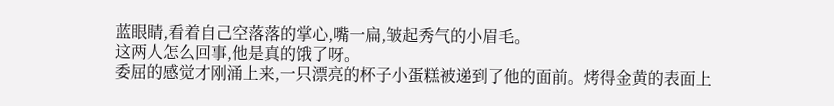蓝眼睛,看着自己空落落的掌心,嘴一扁,皱起秀气的小眉毛。
这两人怎么回事,他是真的饿了呀。
委屈的感觉才刚涌上来,一只漂亮的杯子小蛋糕被递到了他的面前。烤得金黄的表面上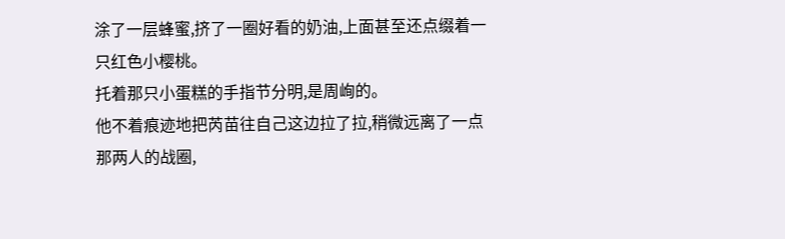涂了一层蜂蜜,挤了一圈好看的奶油,上面甚至还点缀着一只红色小樱桃。
托着那只小蛋糕的手指节分明,是周峋的。
他不着痕迹地把芮苗往自己这边拉了拉,稍微远离了一点那两人的战圈,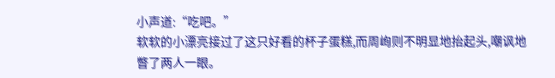小声道:“吃吧。”
软软的小漂亮接过了这只好看的杯子蛋糕,而周峋则不明显地抬起头,嘲讽地瞥了两人一眼。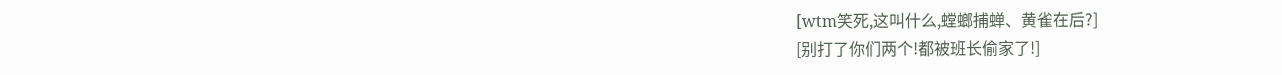[wtm笑死,这叫什么,螳螂捕蝉、黄雀在后?]
[别打了你们两个!都被班长偷家了!]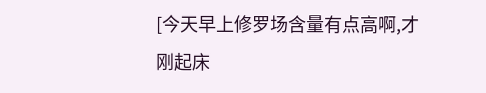[今天早上修罗场含量有点高啊,才刚起床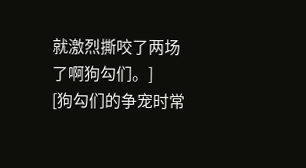就激烈撕咬了两场了啊狗勾们。]
[狗勾们的争宠时常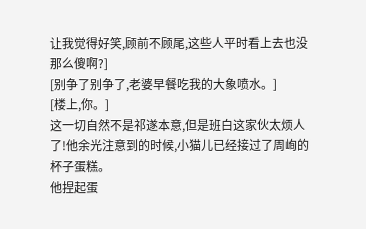让我觉得好笑,顾前不顾尾,这些人平时看上去也没那么傻啊?]
[别争了别争了,老婆早餐吃我的大象喷水。]
[楼上,你。]
这一切自然不是祁遂本意,但是班白这家伙太烦人了!他余光注意到的时候,小猫儿已经接过了周峋的杯子蛋糕。
他捏起蛋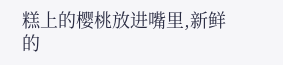糕上的樱桃放进嘴里,新鲜的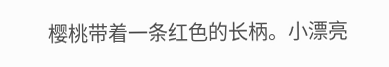樱桃带着一条红色的长柄。小漂亮